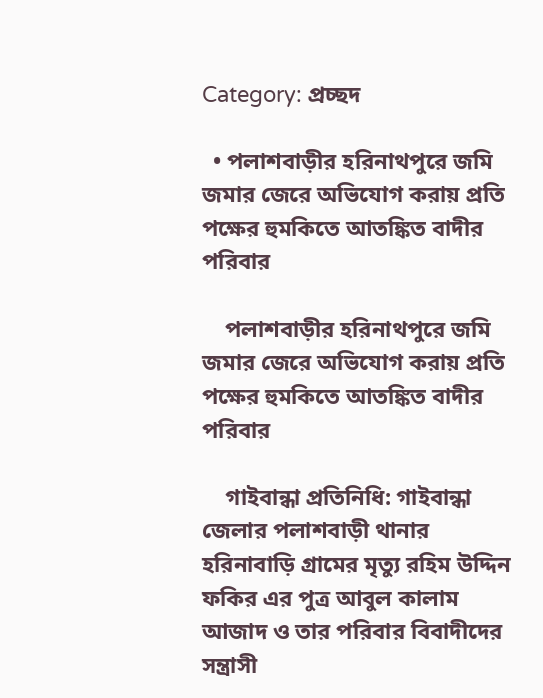Category: প্রচ্ছদ

  • পলাশবাড়ীর হরিনাথপুরে জমি জমার জেরে অভিযোগ করায় প্রতি পক্ষের হুমকিতে আতঙ্কিত বাদীর পরিবার

    পলাশবাড়ীর হরিনাথপুরে জমি জমার জেরে অভিযোগ করায় প্রতি পক্ষের হুমকিতে আতঙ্কিত বাদীর পরিবার

    গাইবান্ধা প্রতিনিধি: গাইবান্ধা জেলার পলাশবাড়ী থানার হরিনাবাড়ি গ্রামের মৃত্যু রহিম উদ্দিন ফকির এর পুত্র আবুল কালাম আজাদ ও তার পরিবার বিবাদীদের সন্ত্রাসী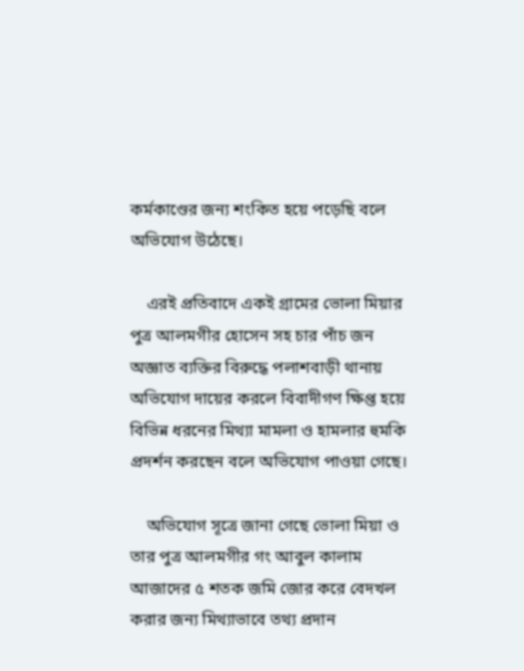কর্মকাণ্ডের জন্য শংকিত হয়ে পড়েছি বলে অভিযোগ উঠেছে।

    এরই প্রতিবাদে একই গ্রামের ভোলা মিয়ার পুত্র আলমগীর হোসেন সহ চার পাঁচ জন অজ্ঞাত ব্যক্তির বিরুদ্ধে পলাশবাড়ী থানায় অভিযোগ দায়ের করলে বিবাদীগণ ক্ষিপ্ত হয়ে বিভিন্ন ধরনের মিথ্যা মামলা ও হামলার হুমকি প্রদর্শন করছেন বলে অভিযোগ পাওয়া গেছে।

    অভিযোগ সূত্রে জানা গেছে ভোলা মিয়া ও তার পুত্র আলমগীর গং আবুল কালাম আজাদের ৫ শতক জমি জোর করে বেদখল করার জন্য মিথ্যাভাবে তথ্য প্রদান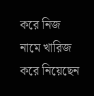করে নিজ নামে খারিজ করে নিয়েছেন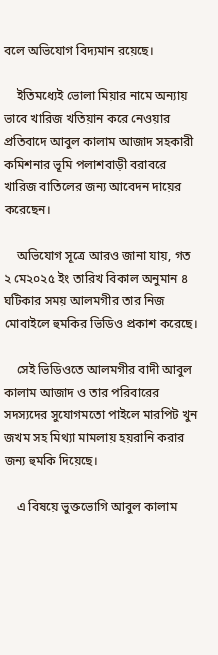বলে অভিযোগ বিদ্যমান রয়েছে।

    ইতিমধ্যেই ভোলা মিয়ার নামে অন্যায় ভাবে খারিজ খতিয়ান করে নেওয়ার প্রতিবাদে আবুল কালাম আজাদ সহকারী কমিশনার ভূমি পলাশবাড়ী বরাবরে খারিজ বাতিলের জন্য আবেদন দায়ের করেছেন।

    অভিযোগ সূত্রে আরও জানা যায়, গত ২ মে২০২৫ ইং তারিখ বিকাল অনুমান ৪ ঘটিকার সময় আলমগীর তার নিজ মোবাইলে হুমকির ভিডিও প্রকাশ করেছে।

    সেই ভিডিওতে আলমগীর বাদী আবুল কালাম আজাদ ও তার পরিবারের সদস্যদের সুযোগমতো পাইলে মারপিট খুন জখম সহ মিথ্যা মামলায় হয়রানি করার জন্য হুমকি দিয়েছে।

    এ বিষয়ে ভুক্তভোগি আবুল কালাম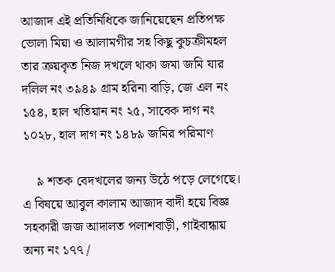আজাদ এই প্রতিনিধিকে জানিয়েছেন প্রতিপক্ষ ভোলা মিয়া ও আলামগীর সহ কিছু কুচক্রীমহল তার ক্রয়কৃত নিজ দখলে থাকা জমা জমি যার দলিল নং ৩৯৪৯ গ্রাম হরিনা বাড়ি, জে এল নং ১৫৪, হাল খতিয়ান নং ২৫, সাবেক দাগ নং ১০২৮, হাল দাগ নং ১৪৮৯ জমির পরিমাণ

    ৯ শতক বেদখলের জন্য উঠে পড়ে লেগেছে। এ বিষয়ে আবুল কালাম আজাদ বাদী হয়ে বিজ্ঞ সহকারী জজ আদালত পলাশবাড়ী, গাইবান্ধায় অন্য নং ১৭৭ /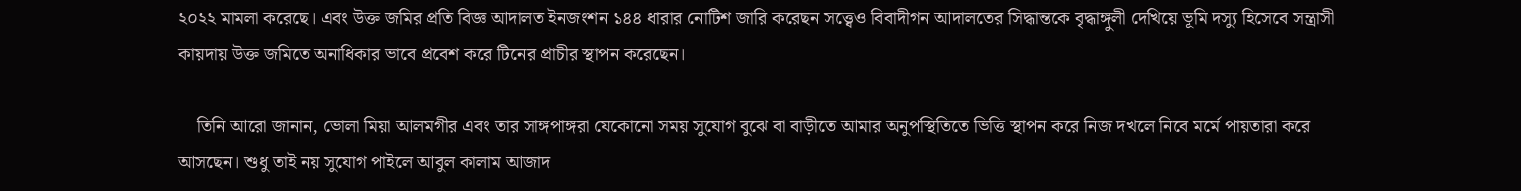২০২২ মামলা করেছে। এবং উক্ত জমির প্রতি বিজ্ঞ আদালত ইনজংশন ১৪৪ ধারার নোটিশ জারি করেছন সত্ত্বেও বিবাদীগন আদালতের সিদ্ধান্তকে বৃদ্ধাঙ্গুলী দেখিয়ে ভূমি দস্যু হিসেবে সন্ত্রাসী কায়দায় উক্ত জমিতে অনাধিকার ভাবে প্রবেশ করে টিনের প্রাচীর স্থাপন করেছেন।

    তিনি আরো জানান, ভোলা মিয়া আলমগীর এবং তার সাঙ্গপাঙ্গরা যেকোনো সময় সুযোগ বুঝে বা বাড়ীতে আমার অনুপস্থিতিতে ভিত্তি স্থাপন করে নিজ দখলে নিবে মর্মে পায়তারা করে আসছেন। শুধু তাই নয় সুযোগ পাইলে আবুল কালাম আজাদ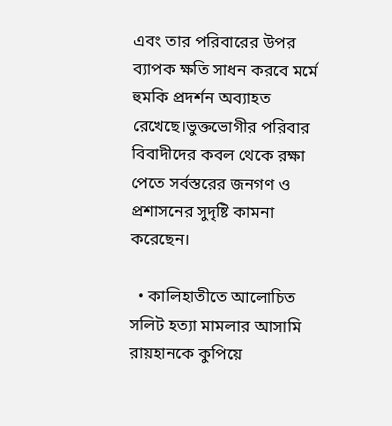এবং তার পরিবারের উপর ব্যাপক ক্ষতি সাধন করবে মর্মে হুমকি প্রদর্শন অব্যাহত রেখেছে।ভুক্তভোগীর পরিবার বিবাদীদের কবল থেকে রক্ষা পেতে সর্বস্তরের জনগণ ও প্রশাসনের সুদৃষ্টি কামনা করেছেন।

  • কালিহাতীতে আলোচিত সলিট হত্যা মামলার আসামি রায়হানকে কুপিয়ে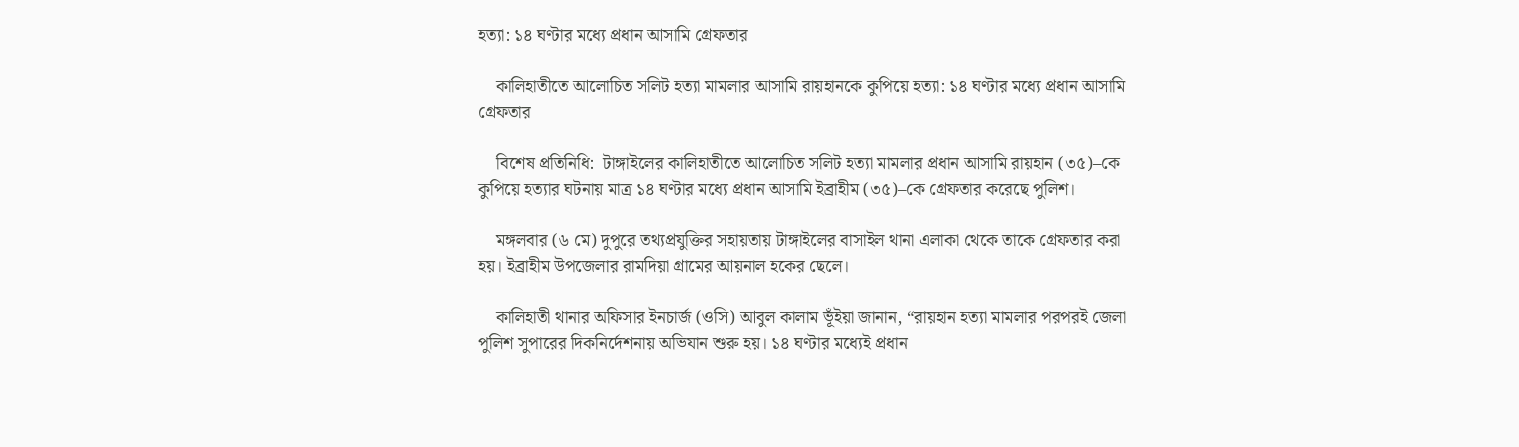হত্যা: ১৪ ঘণ্টার মধ্যে প্রধান আসামি গ্রেফতার

    কালিহাতীতে আলোচিত সলিট হত্যা মামলার আসামি রায়হানকে কুপিয়ে হত্যা: ১৪ ঘণ্টার মধ্যে প্রধান আসামি গ্রেফতার

    বিশেষ প্রতিনিধি:  টাঙ্গাইলের কালিহাতীতে আলোচিত সলিট হত্যা মামলার প্রধান আসামি রায়হান (৩৫)–কে কুপিয়ে হত্যার ঘটনায় মাত্র ১৪ ঘণ্টার মধ্যে প্রধান আসামি ইব্রাহীম (৩৫)–কে গ্রেফতার করেছে পুলিশ।

    মঙ্গলবার (৬ মে) দুপুরে তথ্যপ্রযুক্তির সহায়তায় টাঙ্গাইলের বাসাইল থানা এলাকা থেকে তাকে গ্রেফতার করা হয়। ইব্রাহীম উপজেলার রামদিয়া গ্রামের আয়নাল হকের ছেলে।

    কালিহাতী থানার অফিসার ইনচার্জ (ওসি) আবুল কালাম ভূঁইয়া জানান, “রায়হান হত্যা মামলার পরপরই জেলা পুলিশ সুপারের দিকনির্দেশনায় অভিযান শুরু হয়। ১৪ ঘণ্টার মধ্যেই প্রধান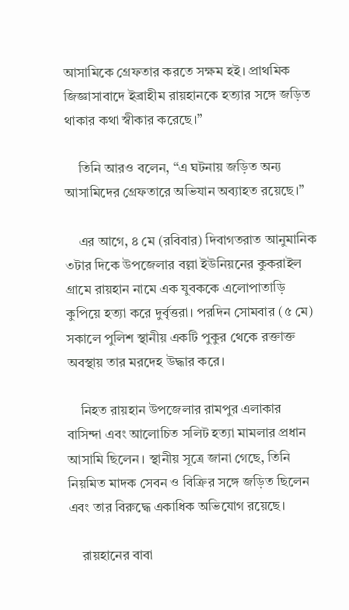আসামিকে গ্রেফতার করতে সক্ষম হই। প্রাথমিক জিজ্ঞাসাবাদে ইব্রাহীম রায়হানকে হত্যার সঙ্গে জড়িত থাকার কথা স্বীকার করেছে।”

    তিনি আরও বলেন, “এ ঘটনায় জড়িত অন্য আসামিদের গ্রেফতারে অভিযান অব্যাহত রয়েছে।”

    এর আগে, ৪ মে (রবিবার) দিবাগতরাত আনুমানিক ৩টার দিকে উপজেলার বল্লা ইউনিয়নের কুকরাইল গ্রামে রায়হান নামে এক যুবককে এলোপাতাড়ি কুপিয়ে হত্যা করে দুর্বৃত্তরা। পরদিন সোমবার (৫ মে) সকালে পুলিশ স্থানীয় একটি পুকুর থেকে রক্তাক্ত অবস্থায় তার মরদেহ উদ্ধার করে।

    নিহত রায়হান উপজেলার রামপুর এলাকার বাসিন্দা এবং আলোচিত সলিট হত্যা মামলার প্রধান আসামি ছিলেন। স্থানীয় সূত্রে জানা গেছে, তিনি নিয়মিত মাদক সেবন ও বিক্রির সঙ্গে জড়িত ছিলেন এবং তার বিরুদ্ধে একাধিক অভিযোগ রয়েছে।

    রায়হানের বাবা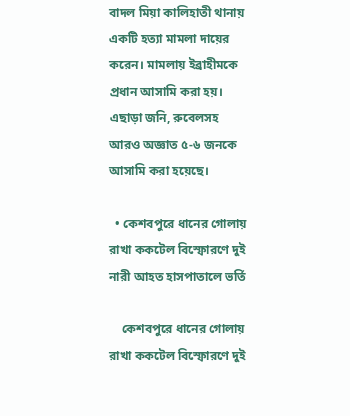বাদল মিয়া কালিহাতী থানায় একটি হত্যা মামলা দায়ের করেন। মামলায় ইব্রাহীমকে প্রধান আসামি করা হয়। এছাড়া জনি, রুবেলসহ আরও অজ্ঞাত ৫-৬ জনকে আসামি করা হয়েছে।

  • কেশবপুরে ধানের গোলায় রাখা ককটেল বিস্ফোরণে দুই নারী আহত হাসপাতালে ভর্তি

    কেশবপুরে ধানের গোলায় রাখা ককটেল বিস্ফোরণে দুই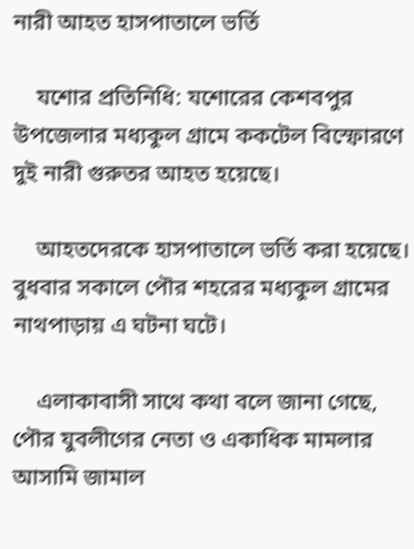নারী আহত হাসপাতালে ভর্তি

    যশোর প্রতিনিধি: যশোরের কেশবপুর উপজেলার মধ্যকুল গ্রামে ককটেল বিস্ফোরণে দুই নারী গুরুতর আহত হয়েছে।

    আহতদেরকে হাসপাতালে ভর্তি করা হয়েছে। বুধবার সকালে পৌর শহরের মধ্যকুল গ্রামের নাথপাড়ায় এ ঘটনা ঘটে।

    এলাকাবাসী সাথে কথা বলে জানা গেছে, পৌর যুবলীগের নেতা ও একাধিক মামলার আসামি জামাল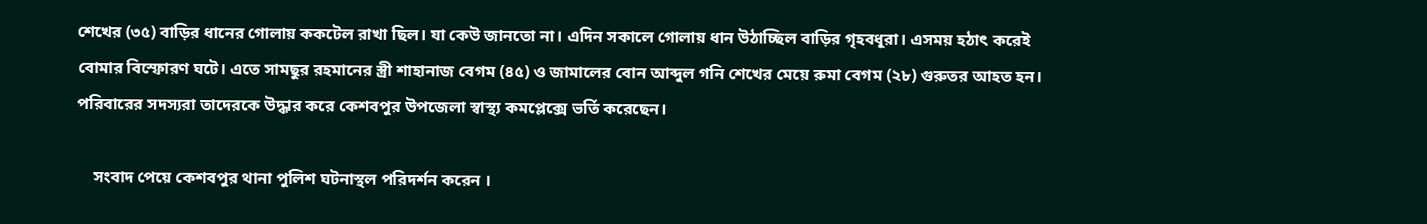শেখের (৩৫) বাড়ির ধানের গোলায় ককটেল রাখা ছিল। যা কেউ জানতো না। এদিন সকালে গোলায় ধান উঠাচ্ছিল বাড়ির গৃহবধূরা। এসময় হঠাৎ করেই বোমার বিস্ফোরণ ঘটে। এতে সামছুর রহমানের স্ত্রী শাহানাজ বেগম (৪৫) ও জামালের বোন আব্দুল গনি শেখের মেয়ে রুমা বেগম (২৮) গুরুতর আহত হন। পরিবারের সদস্যরা তাদেরকে উদ্ধার করে কেশবপুর উপজেলা স্বাস্থ্য কমপ্লেক্সে ভর্তি করেছেন।

    সংবাদ পেয়ে কেশবপুর থানা পুলিশ ঘটনাস্থল পরিদর্শন করেন ।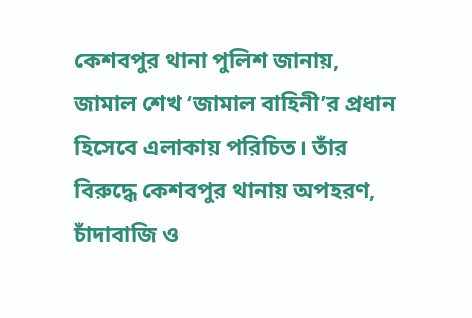কেশবপুর থানা পুলিশ জানায়, জামাল শেখ ‘জামাল বাহিনী’র প্রধান হিসেবে এলাকায় পরিচিত। তাঁর বিরুদ্ধে কেশবপুর থানায় অপহরণ, চাঁদাবাজি ও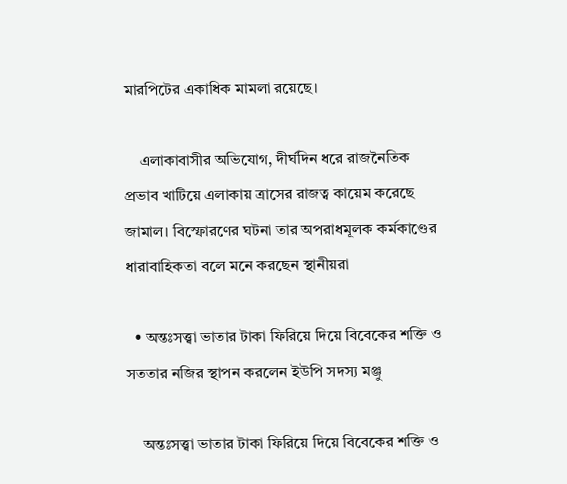মারপিটের একাধিক মামলা রয়েছে।

    এলাকাবাসীর অভিযোগ, দীর্ঘদিন ধরে রাজনৈতিক প্রভাব খাটিয়ে এলাকায় ত্রাসের রাজত্ব কায়েম করেছে জামাল। বিস্ফোরণের ঘটনা তার অপরাধমূলক কর্মকাণ্ডের ধারাবাহিকতা বলে মনে করছেন স্থানীয়রা

  • অন্তঃসত্ত্বা ভাতার টাকা ফিরিয়ে দিয়ে বিবেকের শক্তি ও সততার নজির স্থাপন করলেন ইউপি সদস্য মঞ্জু

    অন্তঃসত্ত্বা ভাতার টাকা ফিরিয়ে দিয়ে বিবেকের শক্তি ও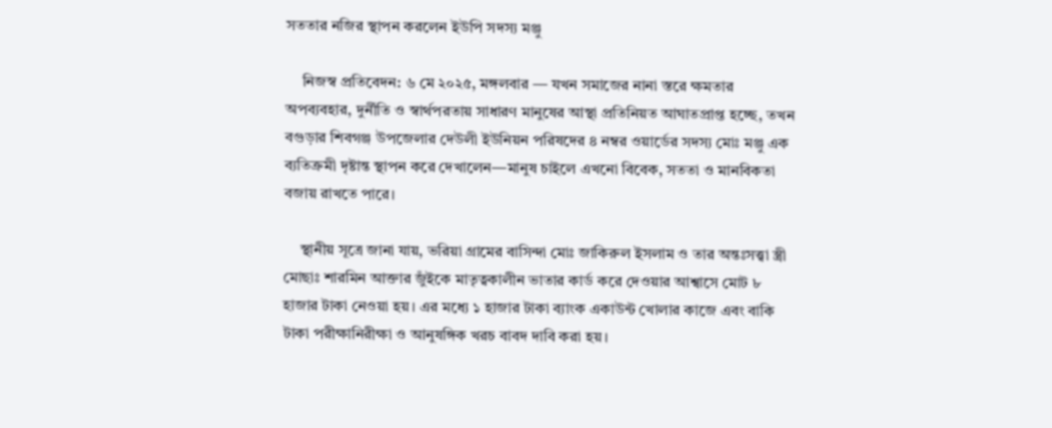সততার নজির স্থাপন করলেন ইউপি সদস্য মঞ্জু

    নিজস্ব প্রতিবেদন: ৬ মে ২০২৫, মঙ্গলবার — যখন সমাজের নানা স্তরে ক্ষমতার অপব্যবহার, দুর্নীতি ও স্বার্থপরতায় সাধারণ মানুষের আস্থা প্রতিনিয়ত আঘাতপ্রাপ্ত হচ্ছে, তখন বগুড়ার শিবগঞ্জ উপজেলার দেউলী ইউনিয়ন পরিষদের ৪ নম্বর ওয়ার্ডের সদস্য মোঃ মঞ্জু এক ব্যতিক্রমী দৃষ্টান্ত স্থাপন করে দেখালেন—মানুষ চাইলে এখনো বিবেক, সততা ও মানবিকতা বজায় রাখতে পারে।

    স্থানীয় সূত্রে জানা যায়, ভরিয়া গ্রামের বাসিন্দা মোঃ জাকিরুল ইসলাম ও তার অন্তঃসত্ত্বা স্ত্রী মোছাঃ শারমিন আক্তার জুঁইকে মাতৃত্বকালীন ভাতার কার্ড করে দেওয়ার আশ্বাসে মোট ৮ হাজার টাকা নেওয়া হয়। এর মধ্যে ১ হাজার টাকা ব্যাংক একাউন্ট খোলার কাজে এবং বাকি টাকা পরীক্ষানিরীক্ষা ও আনুষঙ্গিক খরচ বাবদ দাবি করা হয়।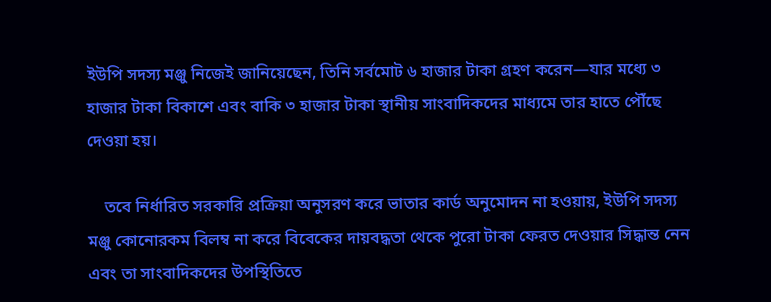ইউপি সদস্য মঞ্জু নিজেই জানিয়েছেন, তিনি সর্বমোট ৬ হাজার টাকা গ্রহণ করেন—যার মধ্যে ৩ হাজার টাকা বিকাশে এবং বাকি ৩ হাজার টাকা স্থানীয় সাংবাদিকদের মাধ্যমে তার হাতে পৌঁছে দেওয়া হয়।

    তবে নির্ধারিত সরকারি প্রক্রিয়া অনুসরণ করে ভাতার কার্ড অনুমোদন না হওয়ায়, ইউপি সদস্য মঞ্জু কোনোরকম বিলম্ব না করে বিবেকের দায়বদ্ধতা থেকে পুরো টাকা ফেরত দেওয়ার সিদ্ধান্ত নেন এবং তা সাংবাদিকদের উপস্থিতিতে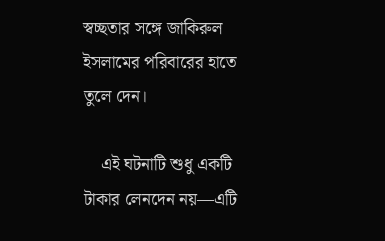স্বচ্ছতার সঙ্গে জাকিরুল ইসলামের পরিবারের হাতে তুলে দেন।

    এই ঘটনাটি শুধু একটি টাকার লেনদেন নয়—এটি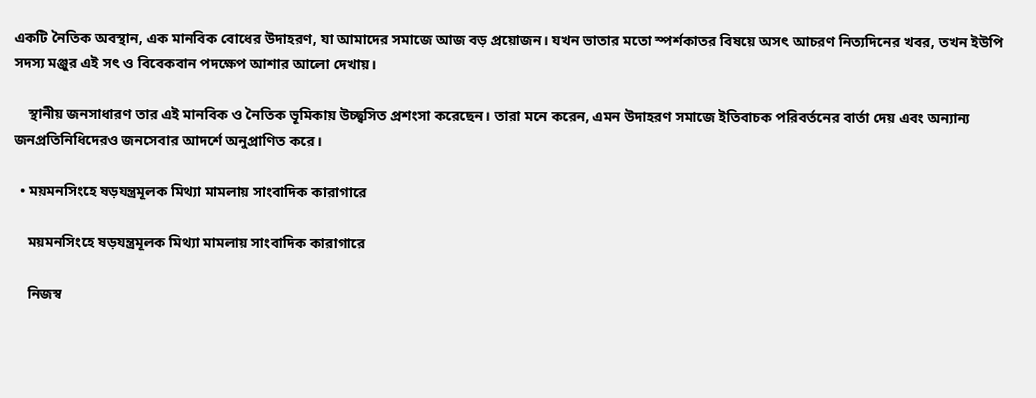একটি নৈতিক অবস্থান, এক মানবিক বোধের উদাহরণ, যা আমাদের সমাজে আজ বড় প্রয়োজন। যখন ভাতার মতো স্পর্শকাতর বিষয়ে অসৎ আচরণ নিত্যদিনের খবর, তখন ইউপি সদস্য মঞ্জুর এই সৎ ও বিবেকবান পদক্ষেপ আশার আলো দেখায়।

    স্থানীয় জনসাধারণ তার এই মানবিক ও নৈতিক ভূমিকায় উচ্ছ্বসিত প্রশংসা করেছেন। তারা মনে করেন, এমন উদাহরণ সমাজে ইতিবাচক পরিবর্তনের বার্তা দেয় এবং অন্যান্য জনপ্রতিনিধিদেরও জনসেবার আদর্শে অনুপ্রাণিত করে।

  • ময়মনসিংহে ষড়যন্ত্রমূলক মিথ্যা মামলায় সাংবাদিক কারাগারে

    ময়মনসিংহে ষড়যন্ত্রমূলক মিথ্যা মামলায় সাংবাদিক কারাগারে

    নিজস্ব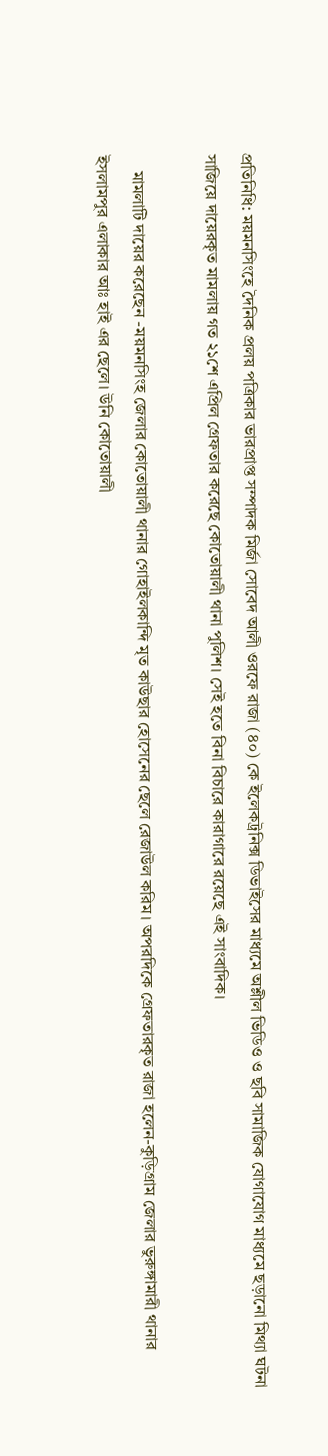প্রতিনিধি: ময়মনসিংহে দৈনিক প্রলয় পত্রিকার ভারপ্রাপ্ত সম্পাদক মির্জা সোবেদ আলী ওরফে রাজা (৪০) কে ইলেকট্রনিক্স ডিভাইসের মাধ্যমে অশ্লীল ভিডিও ও ছবি সামাজিক যোগাযোগ মাধ্যমে ছড়ানো মিথ্যা ঘটনা সাজিয়ে দায়েরকৃত মামলায় গত ২১শে এপ্রিল গ্রেফতার করেছে কোতোয়ালী থানা পুলিশ। সেই হতে বিনা বিচারে কারাগারে রয়েছে এই সাংবাদিক।

    মামলাটি দায়ের করেছেন -ময়মনসিংহ জেলার কোতোয়ালী থানার গোহাইলকান্দি মৃত কাউছার হোসেনের ছেলে রেজাউল করিম। অপরদিকে গ্রেফতারকৃত রাজা হলেন-কুড়িগ্রাম জেলার ভুরুঙ্গামারী থানার ইসলামপুর এলাকার আঃ হাই এর ছেলে। উনি কোতোয়ালী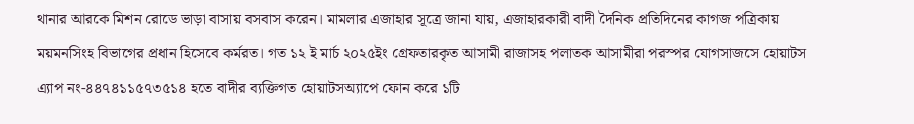থানার আরকে মিশন রোডে ভাড়া বাসায় বসবাস করেন। মামলার এজাহার সূত্রে জানা যায়, এজাহারকারী বাদী দৈনিক প্রতিদিনের কাগজ পত্রিকায় ময়মনসিংহ বিভাগের প্রধান হিসেবে কর্মরত। গত ১২ ই মার্চ ২০২৫ইং গ্রেফতারকৃত আসামী রাজাসহ পলাতক আসামীরা পরস্পর যোগসাজসে হোয়াটস এ্যাপ নং-৪৪৭৪১১৫৭৩৫১৪ হতে বাদীর ব্যক্তিগত হোয়াটসঅ্যাপে ফোন করে ১টি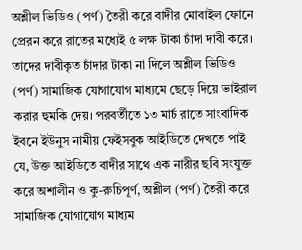অশ্লীল ভিডিও (পর্ণ) তৈরী করে বাদীর মোবাইল ফোনে প্রেরন করে রাতের মধ্যেই ৫ লক্ষ টাকা চাঁদা দাবী করে। তাদের দাবীকৃত চাঁদার টাকা না দিলে অশ্লীল ভিডিও (পর্ণ) সামাজিক যোগাযোগ মাধ্যমে ছেড়ে দিয়ে ভাইরাল করার হুমকি দেয়। পরবর্তীতে ১৩ মার্চ রাতে সাংবাদিক ইবনে ইউনুস নামীয় ফেইসবুক আইডিতে দেখতে পাই যে, উক্ত আইডিতে বাদীর সাথে এক নারীর ছবি সংযুক্ত করে অশালীন ও কু-রুচিপূর্ণ, অশ্লীল (পর্ণ) তৈরী করে সামাজিক যোগাযোগ মাধ্যম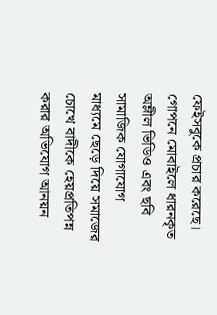ফেইসবুকে প্রচার করেছে। গোপনে মোবাইলে ধারনকৃত অম্লীল ভিডিও এবং ছবি সামাজিক যোগাযোগ মাধ্যমে ছেড়ে দিয়ে সমাজের চোখে বাদীকে হেয়প্রতিপন্ন করার অভিযোগ আনয়ন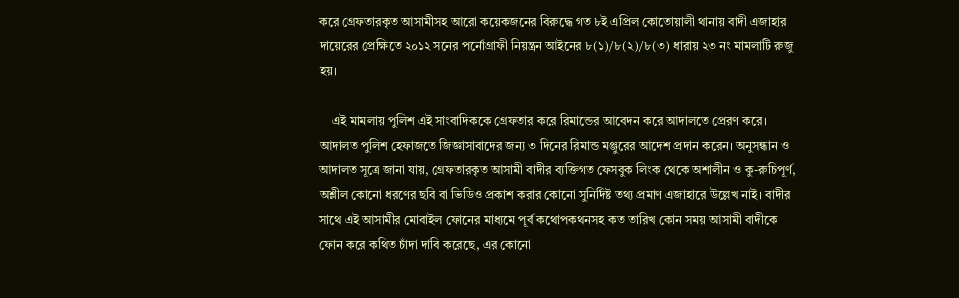করে গ্রেফতারকৃত আসামীসহ আরো কয়েকজনের বিরুদ্ধে গত ৮ই এপ্রিল কোতোয়ালী থানায় বাদী এজাহার দায়েরের প্রেক্ষিতে ২০১২ সনের পর্নোগ্রাফী নিয়ন্ত্রন আইনের ৮(১)/৮(২)/৮(৩) ধারায় ২৩ নং মামলাটি রুজু হয়।

    এই মামলায় পুলিশ এই সাংবাদিককে গ্রেফতার করে রিমান্ডের আবেদন করে আদালতে প্রেরণ করে। আদালত পুলিশ হেফাজতে জিজ্ঞাসাবাদের জন্য ৩ দিনের রিমান্ড মঞ্জুরের আদেশ প্রদান করেন। অনুসন্ধান ও আদালত সূত্রে জানা যায়, গ্রেফতারকৃত আসামী বাদীর ব্যক্তিগত ফেসবুক লিংক থেকে অশালীন ও কু-রুচিপূর্ণ, অশ্লীল কোনো ধরণের ছবি বা ভিডিও প্রকাশ করার কোনো সুনির্দিষ্ট তথ্য প্রমাণ এজাহারে উল্লেখ নাই। বাদীর সাথে এই আসামীর মোবাইল ফোনের মাধ্যমে পূর্ব কথোপকথনসহ কত তারিখ কোন সময় আসামী বাদীকে ফোন করে কথিত চাঁদা দাবি করেছে, এর কোনো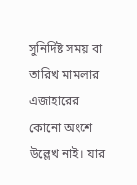সুনির্দিষ্ট সময় বা তারিখ মামলার এজাহারের কোনো অংশে উল্লেখ নাই। যার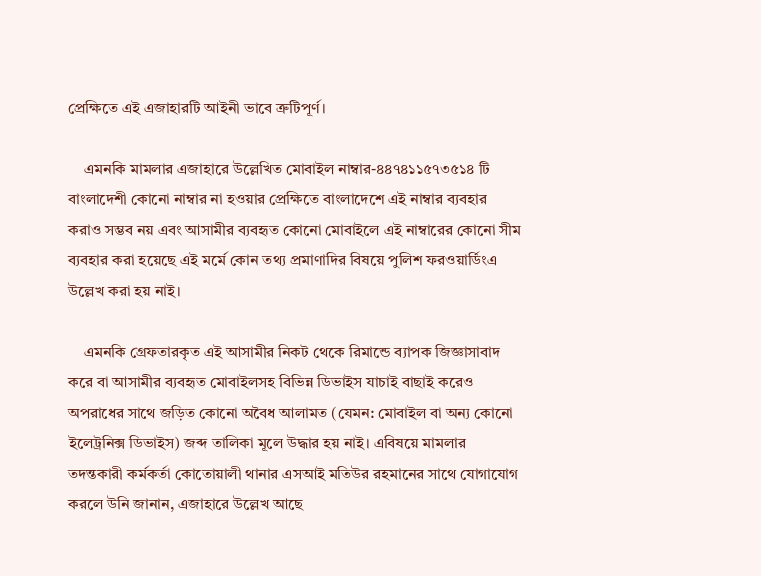প্রেক্ষিতে এই এজাহারটি আইনী ভাবে ত্রুটিপূর্ণ।

    এমনকি মামলার এজাহারে উল্লেখিত মোবাইল নাম্বার-৪৪৭৪১১৫৭৩৫১৪ টি বাংলাদেশী কোনো নাম্বার না হওয়ার প্রেক্ষিতে বাংলাদেশে এই নাম্বার ব্যবহার করাও সম্ভব নয় এবং আসামীর ব্যবহৃত কোনো মোবাইলে এই নাম্বারের কোনো সীম ব্যবহার করা হয়েছে এই মর্মে কোন তথ্য প্রমাণাদির বিষয়ে পুলিশ ফরওয়ার্ডিংএ উল্লেখ করা হয় নাই।

    এমনকি গ্রেফতারকৃত এই আসামীর নিকট থেকে রিমান্ডে ব্যাপক জিজ্ঞাসাবাদ করে বা আসামীর ব্যবহৃত মোবাইলসহ বিভিন্ন ডিভাইস যাচাই বাছাই করেও অপরাধের সাথে জড়িত কোনো অবৈধ আলামত (যেমন: মোবাইল বা অন্য কোনো ইলেট্রনিক্স ডিভাইস) জব্দ তালিকা মূলে উদ্ধার হয় নাই। এবিষয়ে মামলার তদন্তকারী কর্মকর্তা কোতোয়ালী থানার এসআই মতিউর রহমানের সাথে যোগাযোগ করলে উনি জানান, এজাহারে উল্লেখ আছে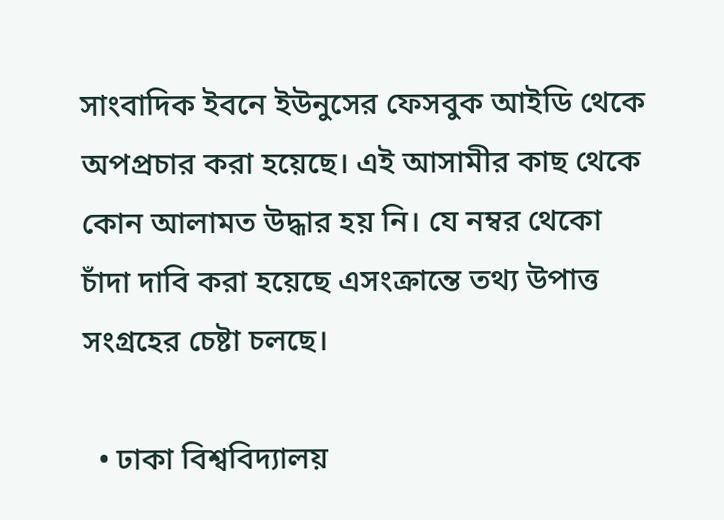সাংবাদিক ইবনে ইউনুসের ফেসবুক আইডি থেকে অপপ্রচার করা হয়েছে। এই আসামীর কাছ থেকে কোন আলামত উদ্ধার হয় নি। যে নম্বর থেকো চাঁদা দাবি করা হয়েছে এসংক্রান্তে তথ্য উপাত্ত সংগ্রহের চেষ্টা চলছে।

  • ঢাকা বিশ্ববিদ্যালয়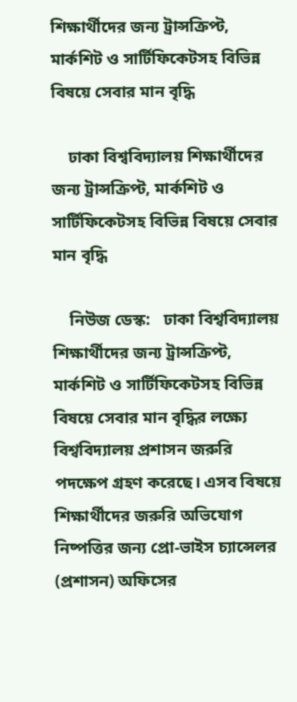শিক্ষার্থীদের জন্য ট্রান্সক্রিপ্ট, মার্কশিট ও সার্টিফিকেটসহ বিভিন্ন বিষয়ে সেবার মান বৃদ্ধি

    ঢাকা বিশ্ববিদ্যালয় শিক্ষার্থীদের জন্য ট্রান্সক্রিপ্ট, মার্কশিট ও সার্টিফিকেটসহ বিভিন্ন বিষয়ে সেবার মান বৃদ্ধি

    নিউজ ডেস্ক:   ঢাকা বিশ্ববিদ্যালয় শিক্ষার্থীদের জন্য ট্রান্সক্রিপ্ট, মার্কশিট ও সার্টিফিকেটসহ বিভিন্ন বিষয়ে সেবার মান বৃদ্ধির লক্ষ্যে বিশ্ববিদ্যালয় প্রশাসন জরুরি পদক্ষেপ গ্রহণ করেছে। এসব বিষয়ে শিক্ষার্থীদের জরুরি অভিযোগ নিষ্পত্তির জন্য প্রো-ভাইস চ্যান্সেলর (প্রশাসন) অফিসের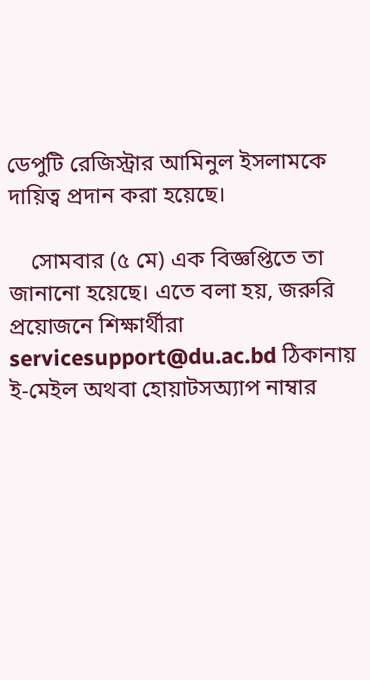ডেপুটি রেজিস্ট্রার আমিনুল ইসলামকে দায়িত্ব প্রদান করা হয়েছে।

    সোমবার (৫ মে) এক বিজ্ঞপ্তিতে তা জানানো হয়েছে। এতে বলা হয়, জরুরি প্রয়োজনে শিক্ষার্থীরা servicesupport@du.ac.bd ঠিকানায় ই-মেইল অথবা হোয়াটসঅ্যাপ নাম্বার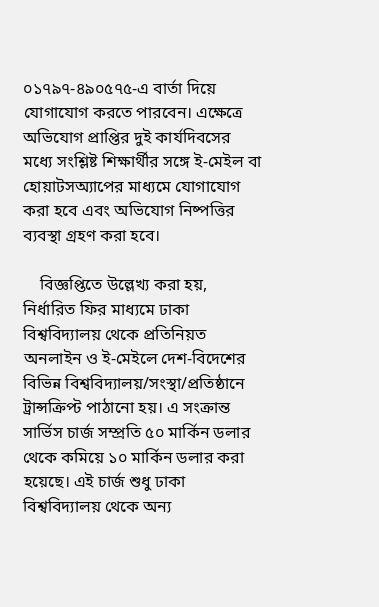০১৭৯৭-৪৯০৫৭৫-এ বার্তা দিয়ে যোগাযোগ করতে পারবেন। এক্ষেত্রে অভিযোগ প্রাপ্তির দুই কার্যদিবসের মধ্যে সংশ্লিষ্ট শিক্ষার্থীর সঙ্গে ই-মেইল বা হোয়াটসঅ্যাপের মাধ্যমে যোগাযোগ করা হবে এবং অভিযোগ নিষ্পত্তির ব্যবস্থা গ্রহণ করা হবে।

    বিজ্ঞপ্তিতে উল্লেখ্য করা হয়, নির্ধারিত ফির মাধ্যমে ঢাকা বিশ্ববিদ্যালয় থেকে প্রতিনিয়ত অনলাইন ও ই-মেইলে দেশ-বিদেশের বিভিন্ন বিশ্ববিদ্যালয়/সংস্থা/প্রতিষ্ঠানে ট্রান্সক্রিপ্ট পাঠানো হয়। এ সংক্রান্ত সার্ভিস চার্জ সম্প্রতি ৫০ মার্কিন ডলার থেকে কমিয়ে ১০ মার্কিন ডলার করা হয়েছে। এই চার্জ শুধু ঢাকা বিশ্ববিদ্যালয় থেকে অন্য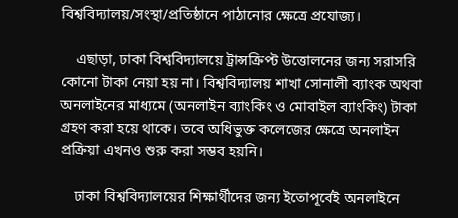বিশ্ববিদ্যালয়/সংস্থা/প্রতিষ্ঠানে পাঠানোর ক্ষেত্রে প্রযোজ্য।

    এছাড়া, ঢাকা বিশ্ববিদ্যালয়ে ট্রান্সক্রিপ্ট উত্তোলনের জন্য সরাসরি কোনো টাকা নেয়া হয় না। বিশ্ববিদ্যালয় শাখা সোনালী ব্যাংক অথবা অনলাইনের মাধ্যমে (অনলাইন ব্যাংকিং ও মোবাইল ব্যাংকিং) টাকা গ্রহণ করা হয়ে থাকে। তবে অধিভুক্ত কলেজের ক্ষেত্রে অনলাইন প্রক্রিয়া এখনও শুরু করা সম্ভব হয়নি।

    ঢাকা বিশ্ববিদ্যালয়ের শিক্ষার্থীদের জন্য ইতোপূর্বেই অনলাইনে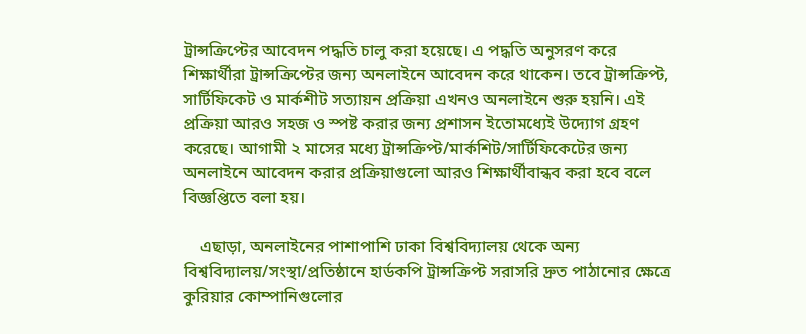ট্রান্সক্রিপ্টের আবেদন পদ্ধতি চালু করা হয়েছে। এ পদ্ধতি অনুসরণ করে শিক্ষার্থীরা ট্রান্সক্রিপ্টের জন্য অনলাইনে আবেদন করে থাকেন। তবে ট্রান্সক্রিপ্ট, সার্টিফিকেট ও মার্কশীট সত্যায়ন প্রক্রিয়া এখনও অনলাইনে শুরু হয়নি। এই প্রক্রিয়া আরও সহজ ও স্পষ্ট করার জন্য প্রশাসন ইতোমধ্যেই উদ্যোগ গ্রহণ করেছে। আগামী ২ মাসের মধ্যে ট্রান্সক্রিপ্ট/মার্কশিট/সার্টিফিকেটের জন্য অনলাইনে আবেদন করার প্রক্রিয়াগুলো আরও শিক্ষার্থীবান্ধব করা হবে বলে বিজ্ঞপ্তিতে বলা হয়।

    এছাড়া, অনলাইনের পাশাপাশি ঢাকা বিশ্ববিদ্যালয় থেকে অন্য বিশ্ববিদ্যালয়/সংস্থা/প্রতিষ্ঠানে হার্ডকপি ট্রান্সক্রিপ্ট সরাসরি দ্রুত পাঠানোর ক্ষেত্রে কুরিয়ার কোম্পানিগুলোর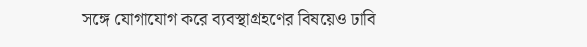সঙ্গে যোগাযোগ করে ব্যবস্থাগ্রহণের বিষয়েও ঢাবি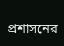প্রশাসনের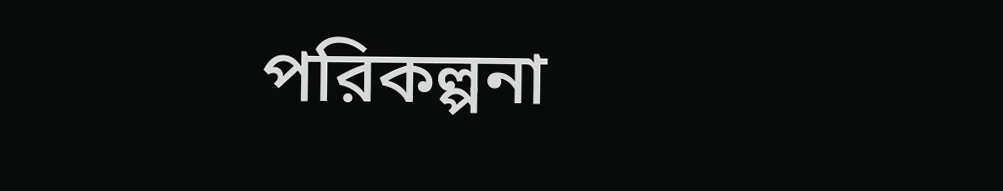পরিকল্পনা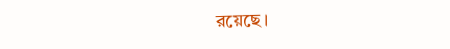রয়েছে।